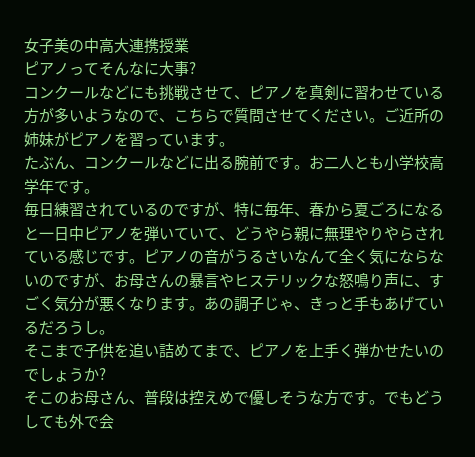女子美の中高大連携授業
ピアノってそんなに大事?
コンクールなどにも挑戦させて、ピアノを真剣に習わせている方が多いようなので、こちらで質問させてください。ご近所の姉妹がピアノを習っています。
たぶん、コンクールなどに出る腕前です。お二人とも小学校高学年です。
毎日練習されているのですが、特に毎年、春から夏ごろになると一日中ピアノを弾いていて、どうやら親に無理やりやらされている感じです。ピアノの音がうるさいなんて全く気にならないのですが、お母さんの暴言やヒステリックな怒鳴り声に、すごく気分が悪くなります。あの調子じゃ、きっと手もあげているだろうし。
そこまで子供を追い詰めてまで、ピアノを上手く弾かせたいのでしょうか?
そこのお母さん、普段は控えめで優しそうな方です。でもどうしても外で会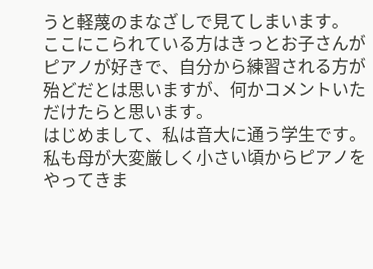うと軽蔑のまなざしで見てしまいます。
ここにこられている方はきっとお子さんがピアノが好きで、自分から練習される方が殆どだとは思いますが、何かコメントいただけたらと思います。
はじめまして、私は音大に通う学生です。
私も母が大変厳しく小さい頃からピアノをやってきま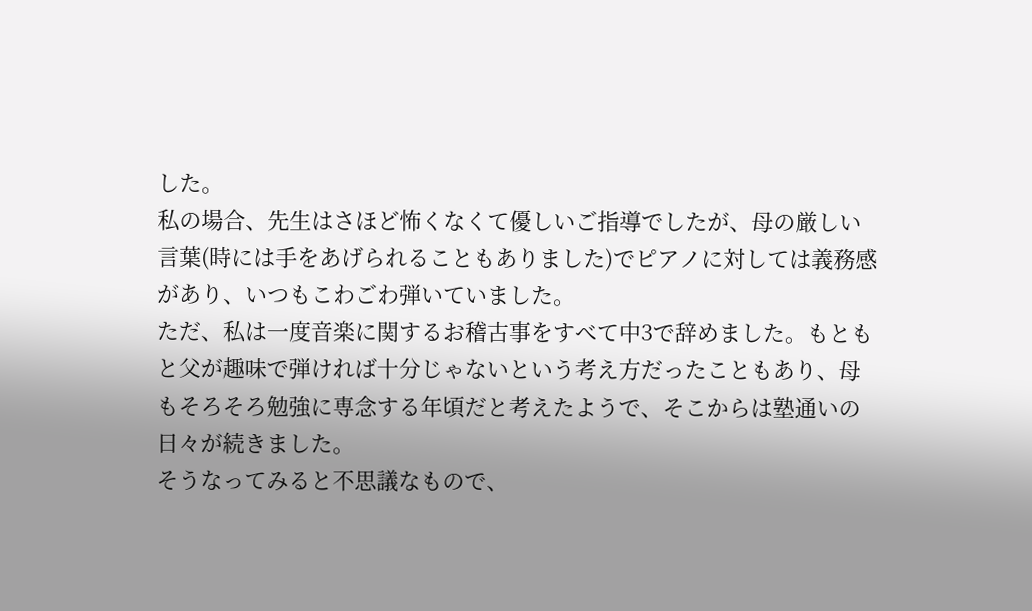した。
私の場合、先生はさほど怖くなくて優しいご指導でしたが、母の厳しい言葉(時には手をあげられることもありました)でピアノに対しては義務感があり、いつもこわごわ弾いていました。
ただ、私は一度音楽に関するお稽古事をすべて中3で辞めました。もともと父が趣味で弾ければ十分じゃないという考え方だったこともあり、母もそろそろ勉強に専念する年頃だと考えたようで、そこからは塾通いの日々が続きました。
そうなってみると不思議なもので、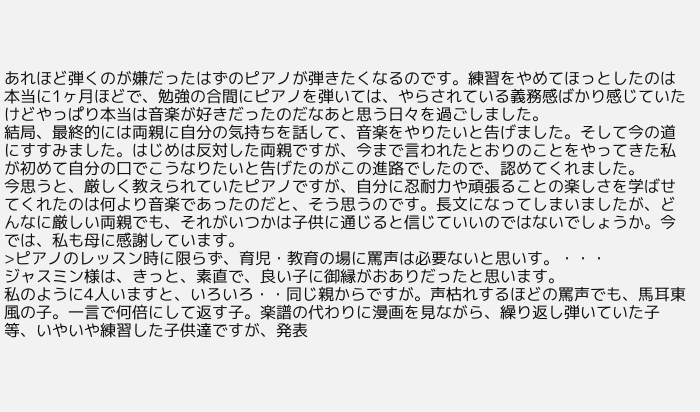あれほど弾くのが嫌だったはずのピアノが弾きたくなるのです。練習をやめてほっとしたのは本当に1ヶ月ほどで、勉強の合間にピアノを弾いては、やらされている義務感ばかり感じていたけどやっぱり本当は音楽が好きだったのだなあと思う日々を過ごしました。
結局、最終的には両親に自分の気持ちを話して、音楽をやりたいと告げました。そして今の道にすすみました。はじめは反対した両親ですが、今まで言われたとおりのことをやってきた私が初めて自分の口でこうなりたいと告げたのがこの進路でしたので、認めてくれました。
今思うと、厳しく教えられていたピアノですが、自分に忍耐力や頑張ることの楽しさを学ばせてくれたのは何より音楽であったのだと、そう思うのです。長文になってしまいましたが、どんなに厳しい両親でも、それがいつかは子供に通じると信じていいのではないでしょうか。今では、私も母に感謝しています。
>ピアノのレッスン時に限らず、育児・教育の場に罵声は必要ないと思いす。・・・
ジャスミン様は、きっと、素直で、良い子に御縁がおありだったと思います。
私のように4人いますと、いろいろ・・同じ親からですが。声枯れするほどの罵声でも、馬耳東風の子。一言で何倍にして返す子。楽譜の代わりに漫画を見ながら、繰り返し弾いていた子等、いやいや練習した子供達ですが、発表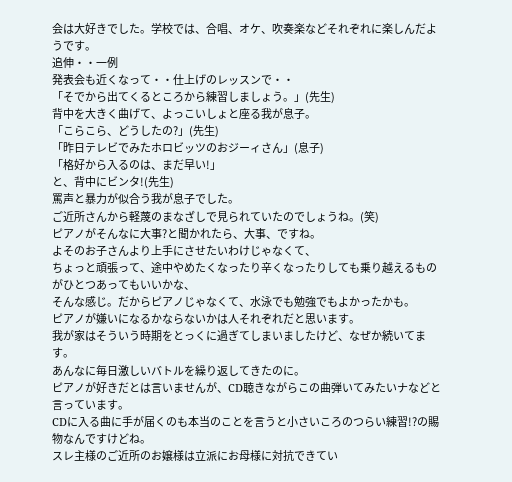会は大好きでした。学校では、合唱、オケ、吹奏楽などそれぞれに楽しんだようです。
追伸・・一例
発表会も近くなって・・仕上げのレッスンで・・
「そでから出てくるところから練習しましょう。」(先生)
背中を大きく曲げて、よっこいしょと座る我が息子。
「こらこら、どうしたの?」(先生)
「昨日テレビでみたホロビッツのおジーィさん」(息子)
「格好から入るのは、まだ早い!」
と、背中にビンタ!(先生)
罵声と暴力が似合う我が息子でした。
ご近所さんから軽蔑のまなざしで見られていたのでしょうね。(笑)
ピアノがそんなに大事?と聞かれたら、大事、ですね。
よそのお子さんより上手にさせたいわけじゃなくて、
ちょっと頑張って、途中やめたくなったり辛くなったりしても乗り越えるものがひとつあってもいいかな、
そんな感じ。だからピアノじゃなくて、水泳でも勉強でもよかったかも。
ピアノが嫌いになるかならないかは人それぞれだと思います。
我が家はそういう時期をとっくに過ぎてしまいましたけど、なぜか続いてます。
あんなに毎日激しいバトルを繰り返してきたのに。
ピアノが好きだとは言いませんが、CD聴きながらこの曲弾いてみたいナなどと言っています。
CDに入る曲に手が届くのも本当のことを言うと小さいころのつらい練習!?の賜物なんですけどね。
スレ主様のご近所のお嬢様は立派にお母様に対抗できてい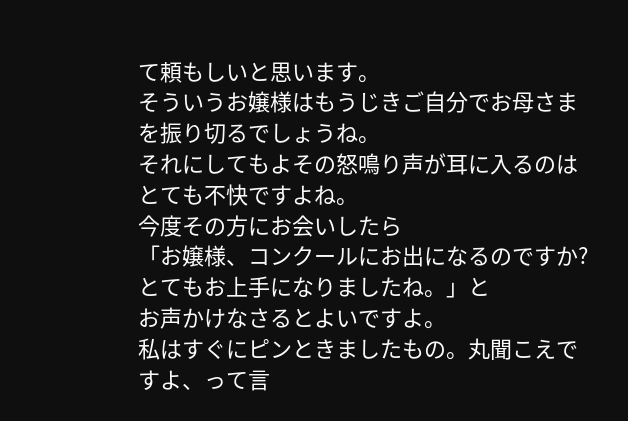て頼もしいと思います。
そういうお嬢様はもうじきご自分でお母さまを振り切るでしょうね。
それにしてもよその怒鳴り声が耳に入るのはとても不快ですよね。
今度その方にお会いしたら
「お嬢様、コンクールにお出になるのですか?とてもお上手になりましたね。」と
お声かけなさるとよいですよ。
私はすぐにピンときましたもの。丸聞こえですよ、って言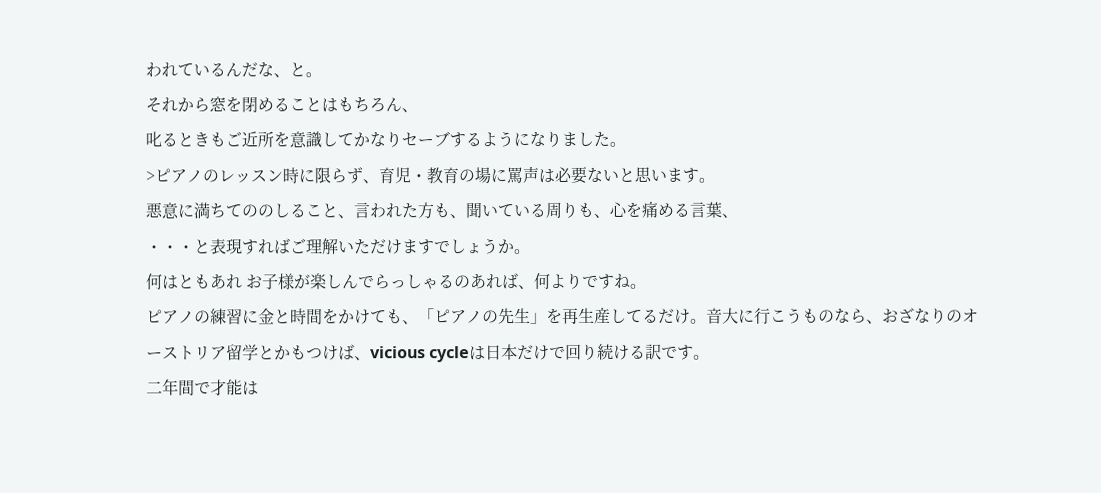われているんだな、と。
それから窓を閉めることはもちろん、
叱るときもご近所を意識してかなりセーブするようになりました。
>ピアノのレッスン時に限らず、育児・教育の場に罵声は必要ないと思います。
悪意に満ちてののしること、言われた方も、聞いている周りも、心を痛める言葉、
・・・と表現すればご理解いただけますでしょうか。
何はともあれ お子様が楽しんでらっしゃるのあれば、何よりですね。
ピアノの練習に金と時間をかけても、「ピアノの先生」を再生産してるだけ。音大に行こうものなら、おざなりのオーストリア留学とかもつけば、vicious cycleは日本だけで回り続ける訳です。
二年間で才能は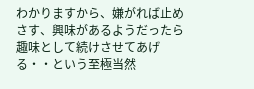わかりますから、嫌がれば止めさす、興味があるようだったら趣味として続けさせてあげる・・という至極当然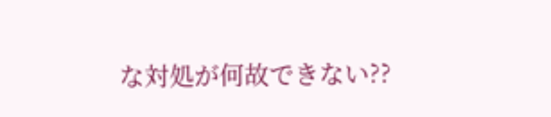な対処が何故できない??